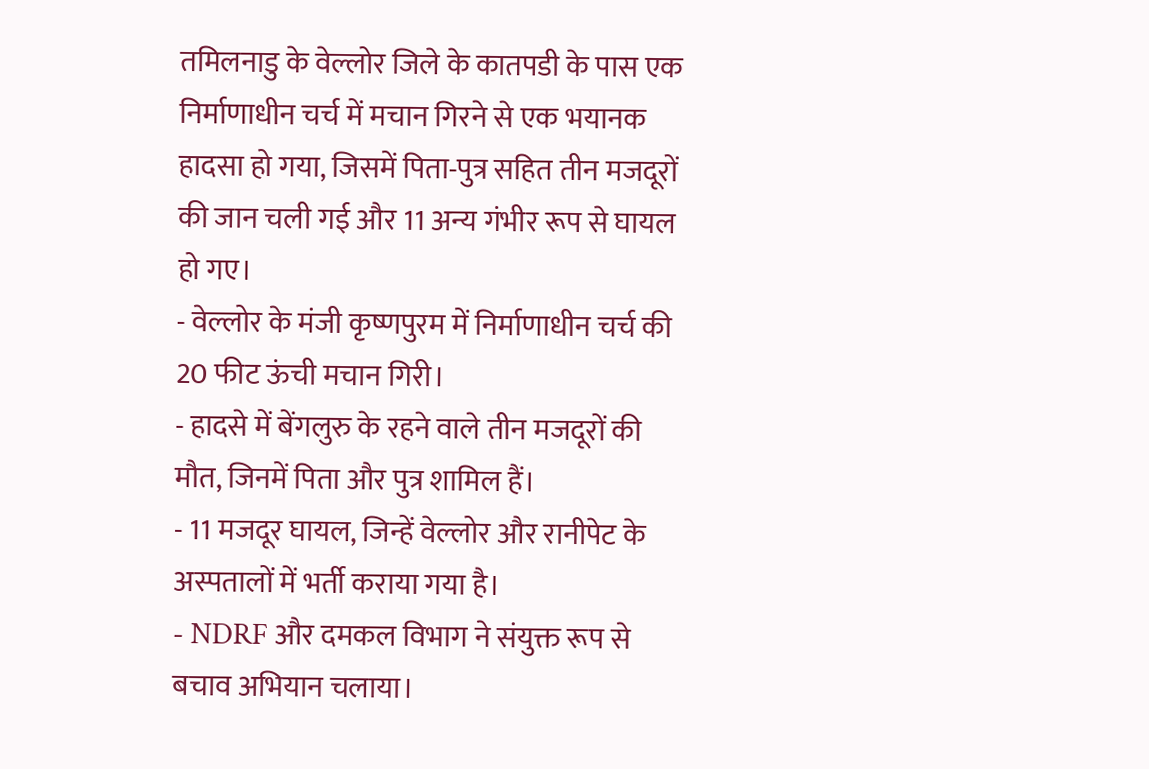तमिलनाडु के वेल्लोर जिले के कातपडी के पास एक निर्माणाधीन चर्च में मचान गिरने से एक भयानक हादसा हो गया, जिसमें पिता-पुत्र सहित तीन मजदूरों की जान चली गई और 11 अन्य गंभीर रूप से घायल हो गए।
- वेल्लोर के मंजी कृष्णपुरम में निर्माणाधीन चर्च की 20 फीट ऊंची मचान गिरी।
- हादसे में बेंगलुरु के रहने वाले तीन मजदूरों की मौत, जिनमें पिता और पुत्र शामिल हैं।
- 11 मजदूर घायल, जिन्हें वेल्लोर और रानीपेट के अस्पतालों में भर्ती कराया गया है।
- NDRF और दमकल विभाग ने संयुक्त रूप से बचाव अभियान चलाया।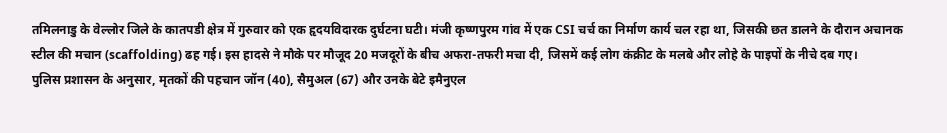तमिलनाडु के वेल्लोर जिले के कातपडी क्षेत्र में गुरुवार को एक हृदयविदारक दुर्घटना घटी। मंजी कृष्णपुरम गांव में एक CSI चर्च का निर्माण कार्य चल रहा था, जिसकी छत डालने के दौरान अचानक स्टील की मचान (scaffolding) ढह गई। इस हादसे ने मौके पर मौजूद 20 मजदूरों के बीच अफरा-तफरी मचा दी, जिसमें कई लोग कंक्रीट के मलबे और लोहे के पाइपों के नीचे दब गए।
पुलिस प्रशासन के अनुसार, मृतकों की पहचान जॉन (40), सैमुअल (67) और उनके बेटे इमैनुएल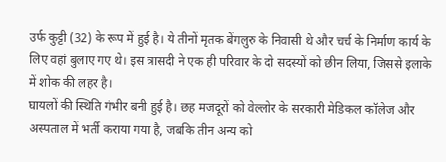उर्फ कुट्टी (32) के रूप में हुई है। ये तीनों मृतक बेंगलुरु के निवासी थे और चर्च के निर्माण कार्य के लिए वहां बुलाए गए थे। इस त्रासदी ने एक ही परिवार के दो सदस्यों को छीन लिया, जिससे इलाके में शोक की लहर है।
घायलों की स्थिति गंभीर बनी हुई है। छह मजदूरों को वेल्लोर के सरकारी मेडिकल कॉलेज और अस्पताल में भर्ती कराया गया है, जबकि तीन अन्य को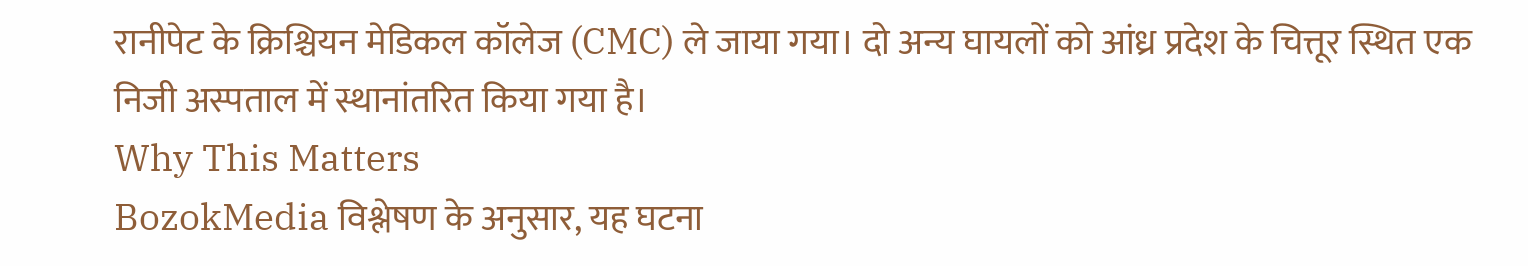रानीपेट के क्रिश्चियन मेडिकल कॉलेज (CMC) ले जाया गया। दो अन्य घायलों को आंध्र प्रदेश के चित्तूर स्थित एक निजी अस्पताल में स्थानांतरित किया गया है।
Why This Matters
BozokMedia विश्लेषण के अनुसार, यह घटना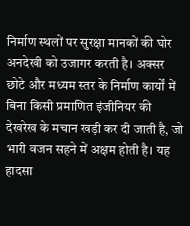निर्माण स्थलों पर सुरक्षा मानकों की घोर अनदेखी को उजागर करती है। अक्सर छोटे और मध्यम स्तर के निर्माण कार्यों में बिना किसी प्रमाणित इंजीनियर की देखरेख के मचान खड़ी कर दी जाती है, जो भारी वजन सहने में अक्षम होती है। यह हादसा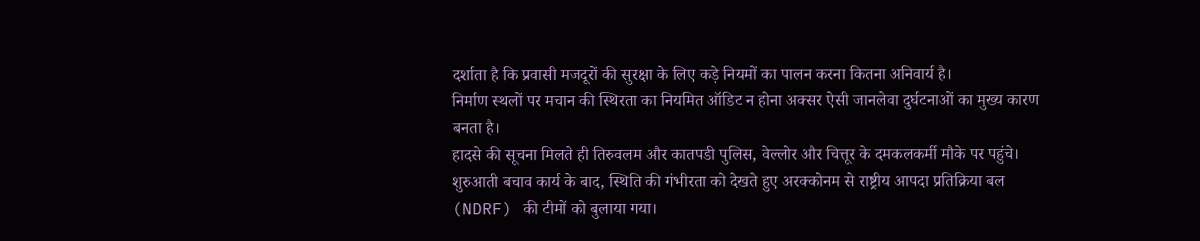दर्शाता है कि प्रवासी मजदूरों की सुरक्षा के लिए कड़े नियमों का पालन करना कितना अनिवार्य है।
निर्माण स्थलों पर मचान की स्थिरता का नियमित ऑडिट न होना अक्सर ऐसी जानलेवा दुर्घटनाओं का मुख्य कारण बनता है।
हादसे की सूचना मिलते ही तिरुवलम और कातपडी पुलिस, वेल्लोर और चित्तूर के दमकलकर्मी मौके पर पहुंचे। शुरुआती बचाव कार्य के बाद, स्थिति की गंभीरता को देखते हुए अरक्कोनम से राष्ट्रीय आपदा प्रतिक्रिया बल (NDRF) की टीमों को बुलाया गया।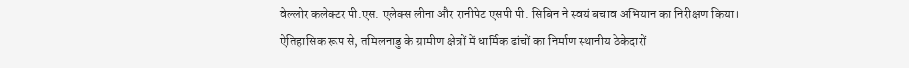वेल्लोर कलेक्टर पी.एस. एलेक्स लीना और रानीपेट एसपी पी. सिबिन ने स्वयं बचाव अभियान का निरीक्षण किया।
ऐतिहासिक रूप से, तमिलनाडु के ग्रामीण क्षेत्रों में धार्मिक ढांचों का निर्माण स्थानीय ठेकेदारों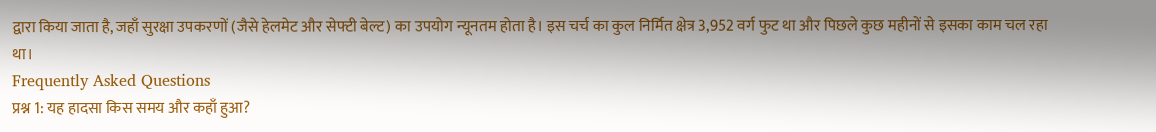द्वारा किया जाता है, जहाँ सुरक्षा उपकरणों (जैसे हेलमेट और सेफ्टी बेल्ट) का उपयोग न्यूनतम होता है। इस चर्च का कुल निर्मित क्षेत्र 3,952 वर्ग फुट था और पिछले कुछ महीनों से इसका काम चल रहा था।
Frequently Asked Questions
प्रश्न 1: यह हादसा किस समय और कहाँ हुआ?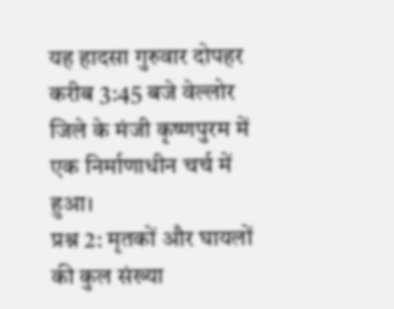यह हादसा गुरुवार दोपहर करीब 3:45 बजे वेल्लोर जिले के मंजी कृष्णपुरम में एक निर्माणाधीन चर्च में हुआ।
प्रश्न 2: मृतकों और घायलों की कुल संख्या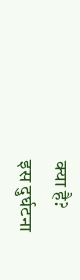क्या है?
इस दुर्घटना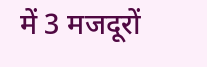में 3 मजदूरों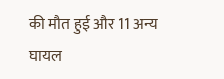की मौत हुई और 11 अन्य घायल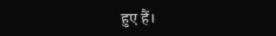हुए हैं।